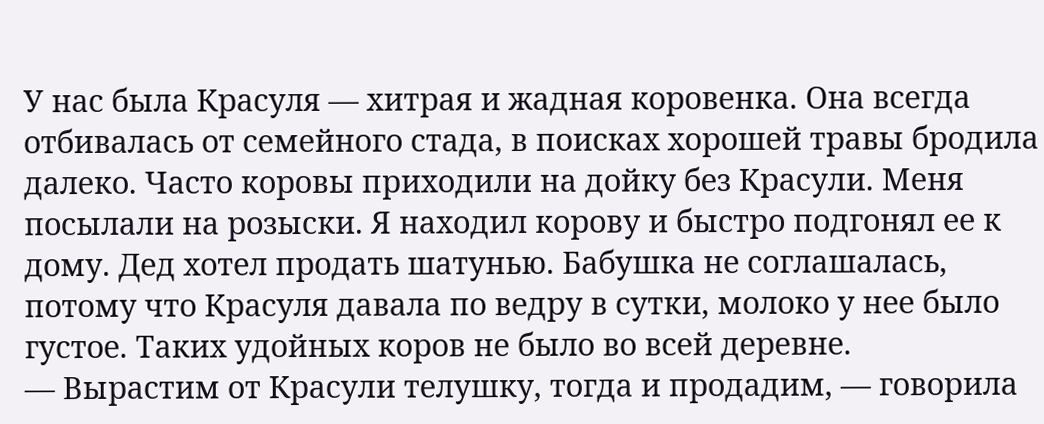У нас была Красуля — хитрая и жадная коровенка. Она всегда отбивалась от семейного стада, в поисках хорошей травы бродила далеко. Часто коровы приходили на дойку без Красули. Меня посылали на розыски. Я находил корову и быстро подгонял ее к дому. Дед хотел продать шатунью. Бабушка не соглашалась, потому что Красуля давала по ведру в сутки, молоко у нее было густое. Таких удойных коров не было во всей деревне.
— Вырастим от Красули телушку, тогда и продадим, — говорила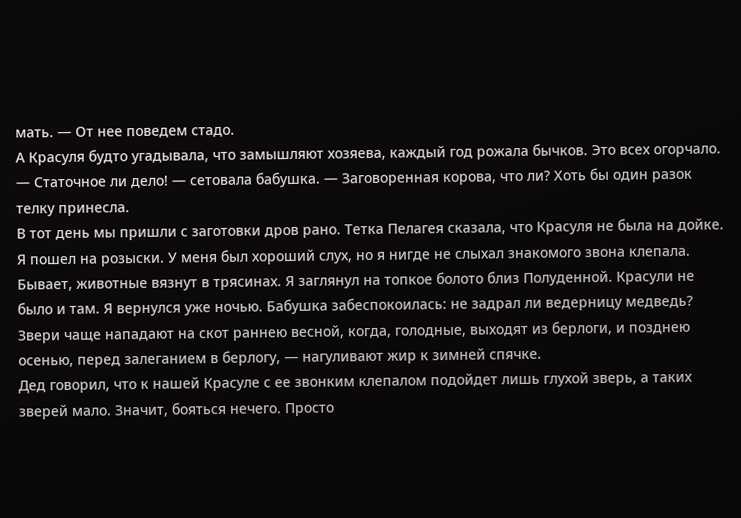мать. — От нее поведем стадо.
А Красуля будто угадывала, что замышляют хозяева, каждый год рожала бычков. Это всех огорчало.
— Статочное ли дело! — сетовала бабушка. — Заговоренная корова, что ли? Хоть бы один разок телку принесла.
В тот день мы пришли с заготовки дров рано. Тетка Пелагея сказала, что Красуля не была на дойке.
Я пошел на розыски. У меня был хороший слух, но я нигде не слыхал знакомого звона клепала. Бывает, животные вязнут в трясинах. Я заглянул на топкое болото близ Полуденной. Красули не было и там. Я вернулся уже ночью. Бабушка забеспокоилась: не задрал ли ведерницу медведь? Звери чаще нападают на скот раннею весной, когда, голодные, выходят из берлоги, и позднею осенью, перед залеганием в берлогу, — нагуливают жир к зимней спячке.
Дед говорил, что к нашей Красуле с ее звонким клепалом подойдет лишь глухой зверь, а таких зверей мало. Значит, бояться нечего. Просто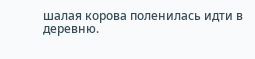шалая корова поленилась идти в деревню.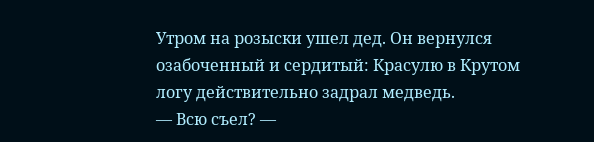Утром на розыски ушел дед. Он вернулся озабоченный и сердитый: Красулю в Крутом логу действительно задрал медведь.
— Всю съел? —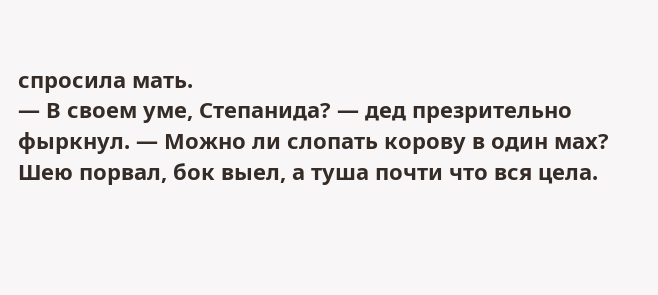спросила мать.
— В своем уме, Степанида? — дед презрительно фыркнул. — Можно ли слопать корову в один мах? Шею порвал, бок выел, а туша почти что вся цела.